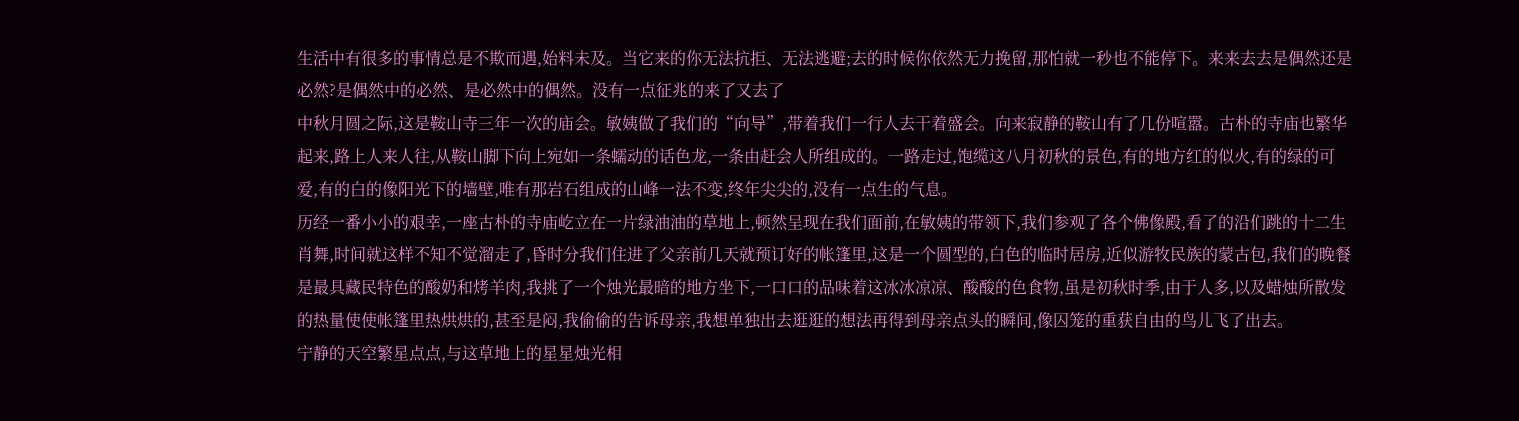生活中有很多的事情总是不欺而遇,始料未及。当它来的你无法抗拒、无法逃避;去的时候你依然无力挽留,那怕就一秒也不能停下。来来去去是偶然还是必然?是偶然中的必然、是必然中的偶然。没有一点征兆的来了又去了
中秋月圆之际,这是鞍山寺三年一次的庙会。敏姨做了我们的“向导”,带着我们一行人去干着盛会。向来寂静的鞍山有了几份喧嚣。古朴的寺庙也繁华起来,路上人来人往,从鞍山脚下向上宛如一条蠕动的话色龙,一条由赶会人所组成的。一路走过,饱缆这八月初秋的景色,有的地方红的似火,有的绿的可爱,有的白的像阳光下的墙壁,唯有那岩石组成的山峰一法不变,终年尖尖的,没有一点生的气息。
历经一番小小的艰幸,一座古朴的寺庙屹立在一片绿油油的草地上,顿然呈现在我们面前,在敏姨的带领下,我们参观了各个佛像殿,看了的沿们跳的十二生肖舞,时间就这样不知不觉溜走了,昏时分我们住进了父亲前几天就预订好的帐篷里,这是一个圆型的,白色的临时居房,近似游牧民族的蒙古包,我们的晚餐是最具藏民特色的酸奶和烤羊肉,我挑了一个烛光最暗的地方坐下,一口口的品味着这冰冰凉凉、酸酸的色食物,虽是初秋时季,由于人多,以及蜡烛所散发的热量使使帐篷里热烘烘的,甚至是闷,我偷偷的告诉母亲,我想单独出去逛逛的想法再得到母亲点头的瞬间,像囚笼的重获自由的鸟儿飞了出去。
宁静的天空繁星点点,与这草地上的星星烛光相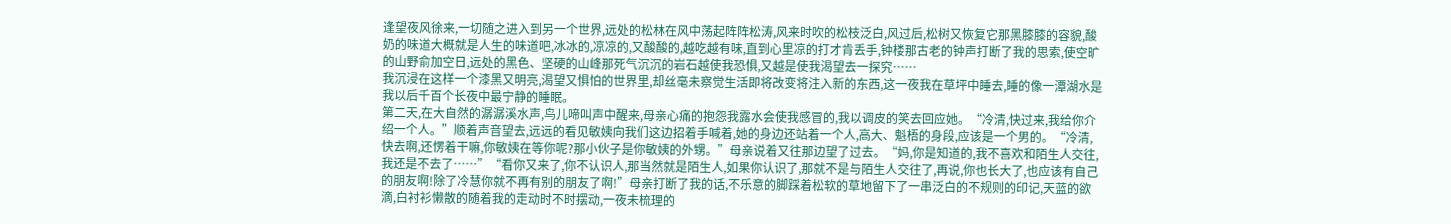逢望夜风徐来,一切随之进入到另一个世界,远处的松林在风中荡起阵阵松涛,风来时吹的松枝泛白,风过后,松树又恢复它那黑膝膝的容貌,酸奶的味道大概就是人生的味道吧,冰冰的,凉凉的,又酸酸的,越吃越有味,直到心里凉的打才肯丢手,钟楼那古老的钟声打断了我的思索,使空旷的山野俞加空日,远处的黑色、坚硬的山峰那死气沉沉的岩石越使我恐惧,又越是使我渴望去一探究……
我沉浸在这样一个漆黑又明亮,渴望又惧怕的世界里,却丝毫未察觉生活即将改变将注入新的东西,这一夜我在草坪中睡去,睡的像一潭湖水是我以后千百个长夜中最宁静的睡眠。
第二天,在大自然的潺潺溪水声,鸟儿啼叫声中醒来,母亲心痛的抱怨我露水会使我感冒的,我以调皮的笑去回应她。“冷清,快过来,我给你介绍一个人。”顺着声音望去,远远的看见敏姨向我们这边招着手喊着,她的身边还站着一个人,高大、魁梧的身段,应该是一个男的。“冷清,快去啊,还愣着干嘛,你敏姨在等你呢?那小伙子是你敏姨的外甥。”母亲说着又往那边望了过去。“妈,你是知道的,我不喜欢和陌生人交往,我还是不去了……”“看你又来了,你不认识人,那当然就是陌生人,如果你认识了,那就不是与陌生人交往了,再说,你也长大了,也应该有自己的朋友啊!除了冷慧你就不再有别的朋友了啊!”母亲打断了我的话,不乐意的脚踩着松软的草地留下了一串泛白的不规则的印记,天蓝的欲滴,白衬衫懒散的随着我的走动时不时摆动,一夜未梳理的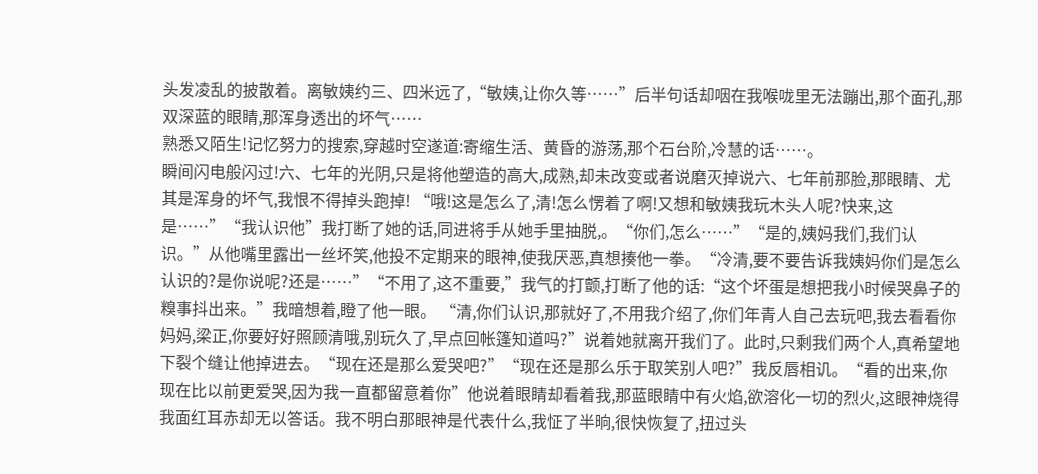头发凌乱的披散着。离敏姨约三、四米远了,“敏姨,让你久等……”后半句话却咽在我喉咙里无法蹦出,那个面孔,那双深蓝的眼睛,那浑身透出的坏气……
熟悉又陌生!记忆努力的搜索,穿越时空遂道:寄缩生活、黄昏的游荡,那个石台阶,冷慧的话……。
瞬间闪电般闪过!六、七年的光阴,只是将他塑造的高大,成熟,却未改变或者说磨灭掉说六、七年前那脸,那眼睛、尤其是浑身的坏气,我恨不得掉头跑掉! “哦!这是怎么了,清!怎么愣着了啊!又想和敏姨我玩木头人呢?快来,这是……”“我认识他”我打断了她的话,同进将手从她手里抽脱,。“你们,怎么……”“是的,姨妈我们,我们认识。”从他嘴里露出一丝坏笑,他投不定期来的眼神,使我厌恶,真想揍他一拳。“冷清,要不要告诉我姨妈你们是怎么认识的?是你说呢?还是……”“不用了,这不重要,”我气的打颤,打断了他的话:“这个坏蛋是想把我小时候哭鼻子的糗事抖出来。”我暗想着,瞪了他一眼。 “清,你们认识,那就好了,不用我介绍了,你们年青人自己去玩吧,我去看看你妈妈,梁正,你要好好照顾清哦,别玩久了,早点回帐篷知道吗?”说着她就离开我们了。此时,只剩我们两个人,真希望地下裂个缝让他掉进去。“现在还是那么爱哭吧?”“现在还是那么乐于取笑别人吧?”我反唇相讥。“看的出来,你现在比以前更爱哭,因为我一直都留意着你”他说着眼睛却看着我,那蓝眼睛中有火焰,欲溶化一切的烈火,这眼神烧得我面红耳赤却无以答话。我不明白那眼神是代表什么,我怔了半晌,很快恢复了,扭过头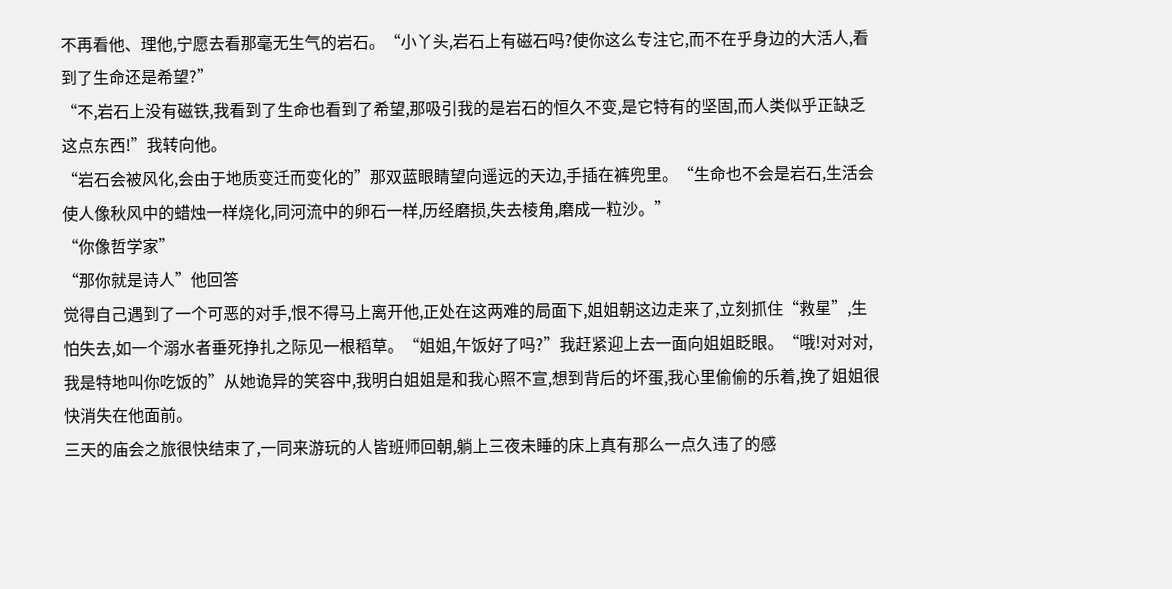不再看他、理他,宁愿去看那毫无生气的岩石。“小丫头,岩石上有磁石吗?使你这么专注它,而不在乎身边的大活人,看到了生命还是希望?”
“不,岩石上没有磁铁,我看到了生命也看到了希望,那吸引我的是岩石的恒久不变,是它特有的坚固,而人类似乎正缺乏这点东西!”我转向他。
“岩石会被风化,会由于地质变迁而变化的”那双蓝眼睛望向遥远的天边,手插在裤兜里。“生命也不会是岩石,生活会使人像秋风中的蜡烛一样烧化,同河流中的卵石一样,历经磨损,失去棱角,磨成一粒沙。”
“你像哲学家”
“那你就是诗人”他回答
觉得自己遇到了一个可恶的对手,恨不得马上离开他,正处在这两难的局面下,姐姐朝这边走来了,立刻抓住“救星”,生怕失去,如一个溺水者垂死挣扎之际见一根稻草。“姐姐,午饭好了吗?”我赶紧迎上去一面向姐姐眨眼。“哦!对对对,我是特地叫你吃饭的”从她诡异的笑容中,我明白姐姐是和我心照不宣,想到背后的坏蛋,我心里偷偷的乐着,挽了姐姐很快消失在他面前。
三天的庙会之旅很快结束了,一同来游玩的人皆班师回朝,躺上三夜未睡的床上真有那么一点久违了的感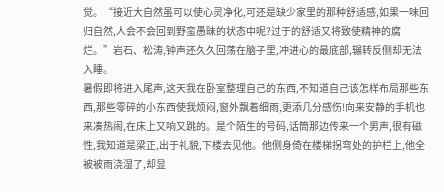觉。“接近大自然虽可以使心灵净化,可还是缺少家里的那种舒适感,如果一味回归自然,人会不会回到野蛮愚昧的状态中呢?过于的舒适又将致使精神的腐烂。”岩石、松涛,钟声还久久回荡在脑子里,冲进心的最底部,辗转反侧却无法入睡。
暑假即将进入尾声,这天我在卧室整理自己的东西,不知道自己该怎样布局那些东西,那些零碎的小东西使我烦闷,窗外飘着细雨,更添几分感伤!向来安静的手机也来凑热闹,在床上又响又跳的。是个陌生的号码,话筒那边传来一个男声,很有磁性,我知道是梁正,出于礼貌,下楼去见他。他侧身倚在楼梯拐弯处的护栏上,他全被被雨浇湿了,却显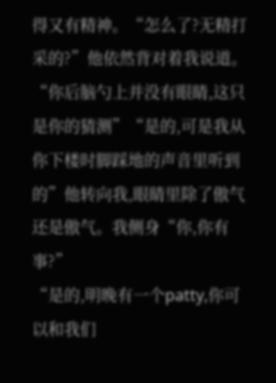得又有精神。“怎么了?无精打采的?”他依然背对着我说道。“你后脑勺上并没有眼睛,这只是你的猜测”“是的,可是我从你下楼时脚踩地的声音里听到的”他转向我,眼睛里除了傲气还是傲气。我侧身“你,你有事?”
“是的,明晚有一个patty,你可以和我们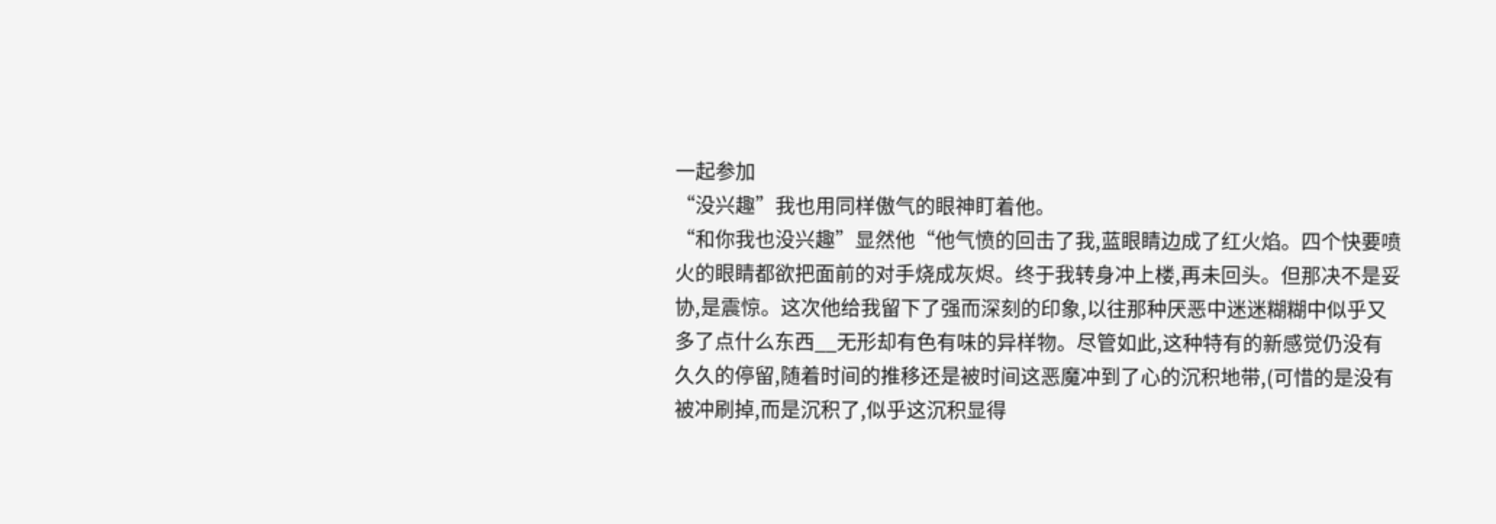一起参加
“没兴趣”我也用同样傲气的眼神盯着他。
“和你我也没兴趣”显然他“他气愤的回击了我,蓝眼睛边成了红火焰。四个快要喷火的眼睛都欲把面前的对手烧成灰烬。终于我转身冲上楼,再未回头。但那决不是妥协,是震惊。这次他给我留下了强而深刻的印象,以往那种厌恶中迷迷糊糊中似乎又多了点什么东西__无形却有色有味的异样物。尽管如此,这种特有的新感觉仍没有久久的停留,随着时间的推移还是被时间这恶魔冲到了心的沉积地带,(可惜的是没有被冲刷掉,而是沉积了,似乎这沉积显得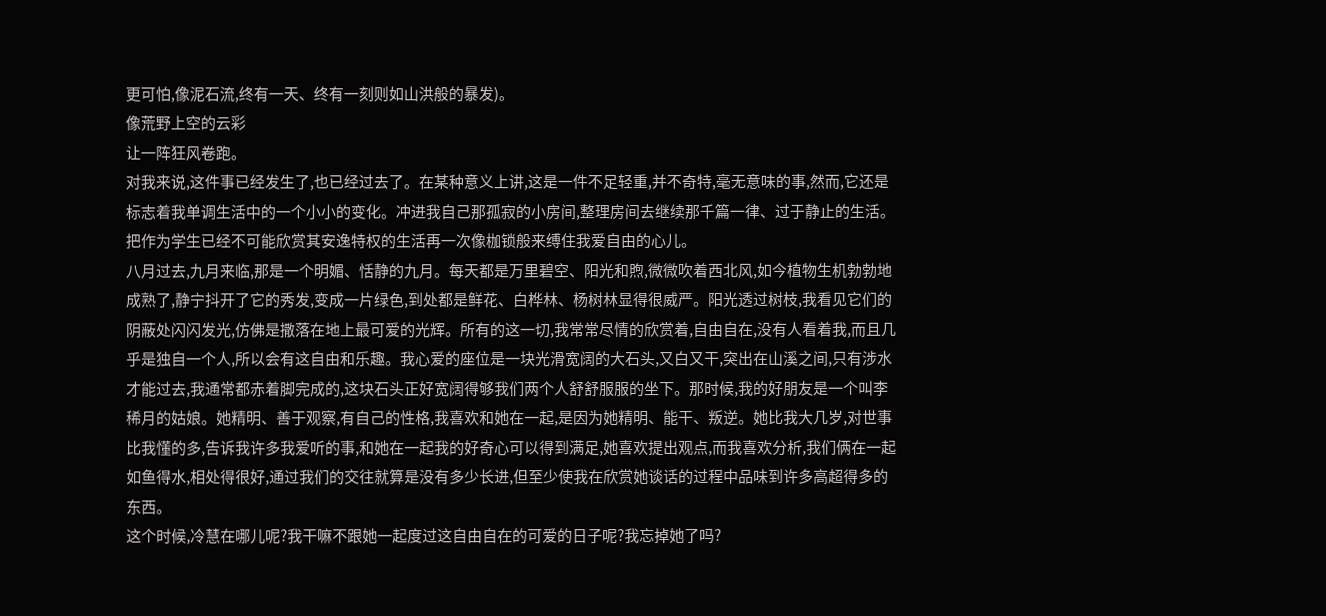更可怕,像泥石流,终有一天、终有一刻则如山洪般的暴发)。
像荒野上空的云彩
让一阵狂风卷跑。
对我来说,这件事已经发生了,也已经过去了。在某种意义上讲,这是一件不足轻重,并不奇特,毫无意味的事,然而,它还是标志着我单调生活中的一个小小的变化。冲进我自己那孤寂的小房间,整理房间去继续那千篇一律、过于静止的生活。把作为学生已经不可能欣赏其安逸特权的生活再一次像枷锁般来缚住我爱自由的心儿。
八月过去,九月来临,那是一个明媚、恬静的九月。每天都是万里碧空、阳光和煦,微微吹着西北风,如今植物生机勃勃地成熟了,静宁抖开了它的秀发,变成一片绿色,到处都是鲜花、白桦林、杨树林显得很威严。阳光透过树枝,我看见它们的阴蔽处闪闪发光,仿佛是撒落在地上最可爱的光辉。所有的这一切,我常常尽情的欣赏着,自由自在,没有人看着我,而且几乎是独自一个人,所以会有这自由和乐趣。我心爱的座位是一块光滑宽阔的大石头,又白又干,突出在山溪之间,只有涉水才能过去,我通常都赤着脚完成的,这块石头正好宽阔得够我们两个人舒舒服服的坐下。那时候,我的好朋友是一个叫李稀月的姑娘。她精明、善于观察,有自己的性格,我喜欢和她在一起,是因为她精明、能干、叛逆。她比我大几岁,对世事比我懂的多,告诉我许多我爱听的事,和她在一起我的好奇心可以得到满足,她喜欢提出观点,而我喜欢分析,我们俩在一起如鱼得水,相处得很好,通过我们的交往就算是没有多少长进,但至少使我在欣赏她谈话的过程中品味到许多高超得多的东西。
这个时候,冷慧在哪儿呢?我干嘛不跟她一起度过这自由自在的可爱的日子呢?我忘掉她了吗?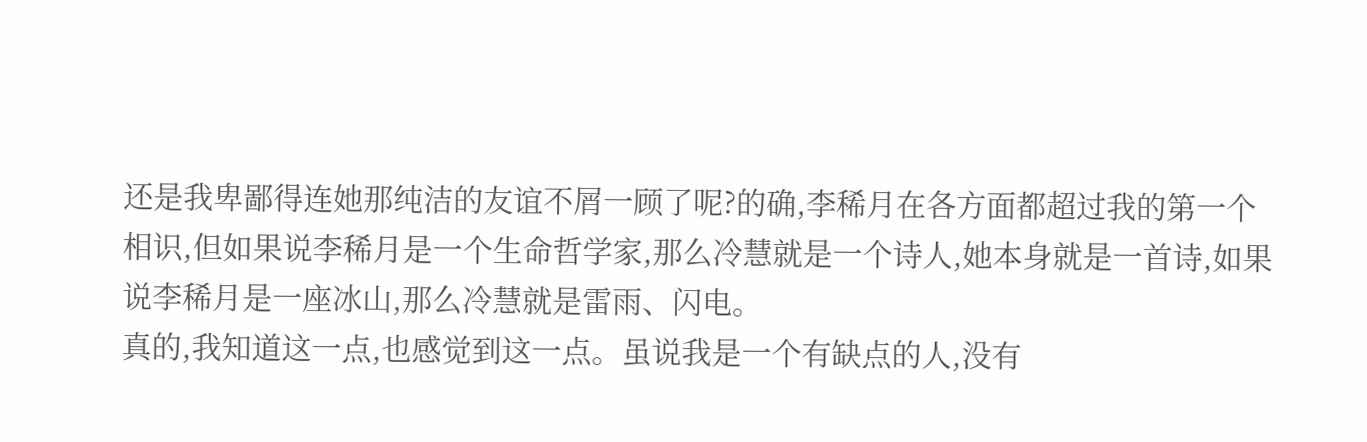还是我卑鄙得连她那纯洁的友谊不屑一顾了呢?的确,李稀月在各方面都超过我的第一个相识,但如果说李稀月是一个生命哲学家,那么冷慧就是一个诗人,她本身就是一首诗,如果说李稀月是一座冰山,那么冷慧就是雷雨、闪电。
真的,我知道这一点,也感觉到这一点。虽说我是一个有缺点的人,没有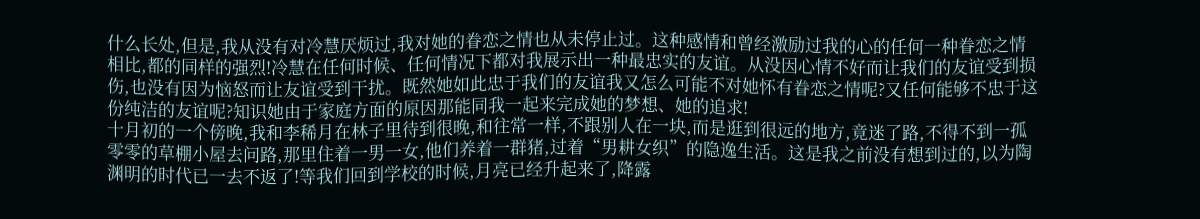什么长处,但是,我从没有对冷慧厌烦过,我对她的眷恋之情也从未停止过。这种感情和曾经激励过我的心的任何一种眷恋之情相比,都的同样的强烈!冷慧在任何时候、任何情况下都对我展示出一种最忠实的友谊。从没因心情不好而让我们的友谊受到损伤,也没有因为恼怒而让友谊受到干扰。既然她如此忠于我们的友谊我又怎么可能不对她怀有眷恋之情呢?又任何能够不忠于这份纯洁的友谊呢?知识她由于家庭方面的原因那能同我一起来完成她的梦想、她的追求!
十月初的一个傍晚,我和李稀月在林子里待到很晚,和往常一样,不跟别人在一块,而是逛到很远的地方,竟迷了路,不得不到一孤零零的草棚小屋去问路,那里住着一男一女,他们养着一群猪,过着“男耕女织”的隐逸生活。这是我之前没有想到过的,以为陶渊明的时代已一去不返了!等我们回到学校的时候,月亮已经升起来了,降露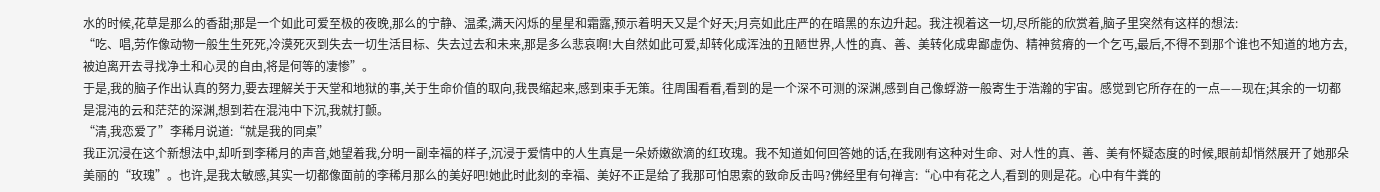水的时候,花草是那么的香甜;那是一个如此可爱至极的夜晚,那么的宁静、温柔,满天闪烁的星星和霜露,预示着明天又是个好天;月亮如此庄严的在暗黑的东边升起。我注视着这一切,尽所能的欣赏着,脑子里突然有这样的想法:
“吃、唱,劳作像动物一般生生死死,冷漠死灭到失去一切生活目标、失去过去和未来,那是多么悲哀啊!大自然如此可爱,却转化成浑浊的丑陋世界,人性的真、善、美转化成卑鄙虚伪、精神贫瘠的一个乞丐,最后,不得不到那个谁也不知道的地方去,被迫离开去寻找净土和心灵的自由,将是何等的凄惨”。
于是,我的脑子作出认真的努力,要去理解关于天堂和地狱的事,关于生命价值的取向,我畏缩起来,感到束手无策。往周围看看,看到的是一个深不可测的深渊,感到自己像蜉游一般寄生于浩瀚的宇宙。感觉到它所存在的一点——现在;其余的一切都是混沌的云和茫茫的深渊,想到若在混沌中下沉,我就打颤。
“清,我恋爱了”李稀月说道:“就是我的同桌”
我正沉浸在这个新想法中,却听到李稀月的声音,她望着我,分明一副幸福的样子,沉浸于爱情中的人生真是一朵娇嫩欲滴的红玫瑰。我不知道如何回答她的话,在我刚有这种对生命、对人性的真、善、美有怀疑态度的时候,眼前却悄然展开了她那朵美丽的“玫瑰”。也许,是我太敏感,其实一切都像面前的李稀月那么的美好吧!她此时此刻的幸福、美好不正是给了我那可怕思索的致命反击吗?佛经里有句禅言:“心中有花之人,看到的则是花。心中有牛粪的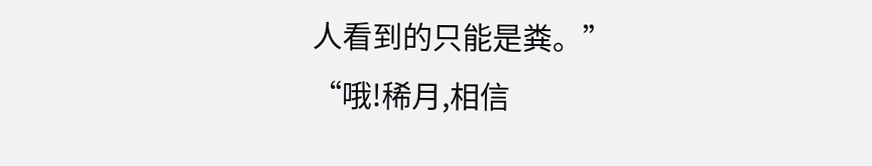人看到的只能是粪。”
“哦!稀月,相信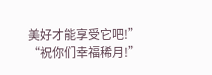美好才能享受它吧!”
“祝你们幸福稀月!”